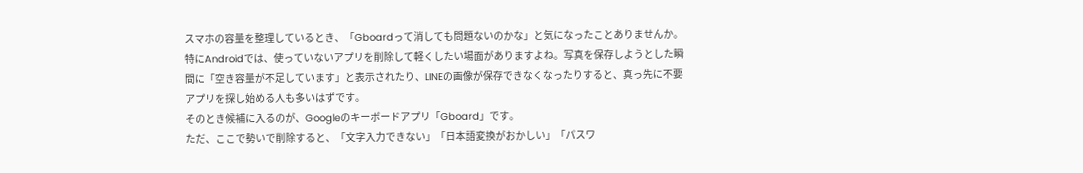スマホの容量を整理しているとき、「Gboardって消しても問題ないのかな」と気になったことありませんか。
特にAndroidでは、使っていないアプリを削除して軽くしたい場面がありますよね。写真を保存しようとした瞬間に「空き容量が不足しています」と表示されたり、LINEの画像が保存できなくなったりすると、真っ先に不要アプリを探し始める人も多いはずです。
そのとき候補に入るのが、Googleのキーボードアプリ「Gboard」です。
ただ、ここで勢いで削除すると、「文字入力できない」「日本語変換がおかしい」「パスワ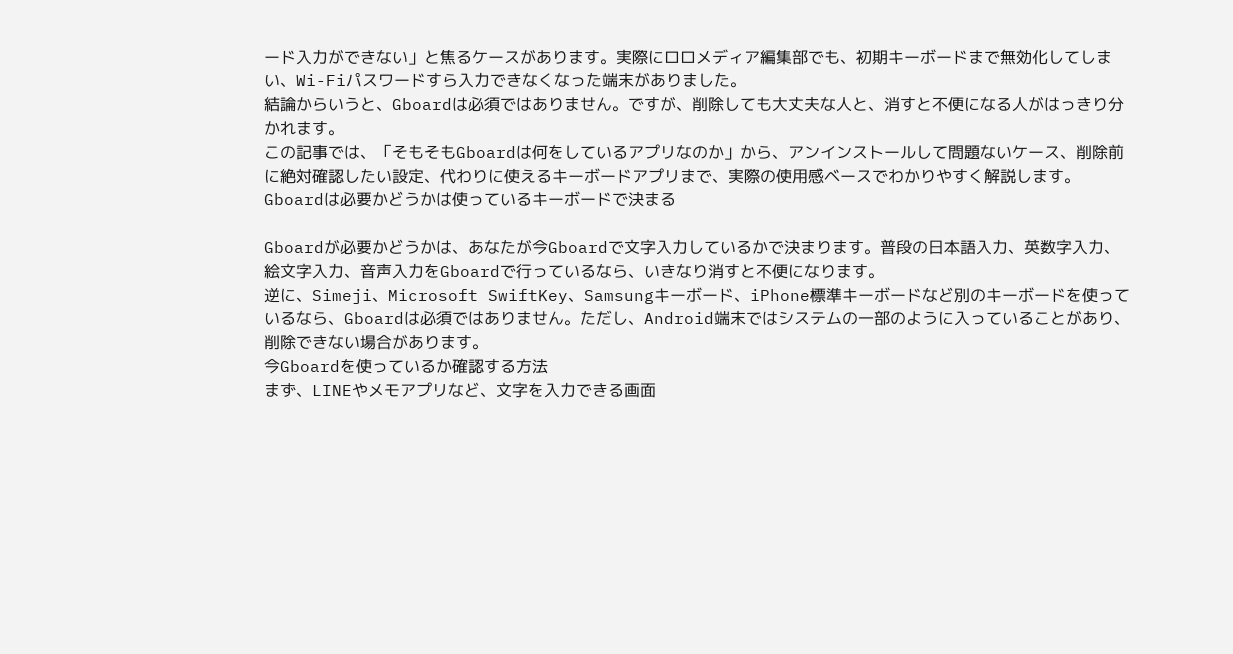ード入力ができない」と焦るケースがあります。実際にロロメディア編集部でも、初期キーボードまで無効化してしまい、Wi-Fiパスワードすら入力できなくなった端末がありました。
結論からいうと、Gboardは必須ではありません。ですが、削除しても大丈夫な人と、消すと不便になる人がはっきり分かれます。
この記事では、「そもそもGboardは何をしているアプリなのか」から、アンインストールして問題ないケース、削除前に絶対確認したい設定、代わりに使えるキーボードアプリまで、実際の使用感ベースでわかりやすく解説します。
Gboardは必要かどうかは使っているキーボードで決まる

Gboardが必要かどうかは、あなたが今Gboardで文字入力しているかで決まります。普段の日本語入力、英数字入力、絵文字入力、音声入力をGboardで行っているなら、いきなり消すと不便になります。
逆に、Simeji、Microsoft SwiftKey、Samsungキーボード、iPhone標準キーボードなど別のキーボードを使っているなら、Gboardは必須ではありません。ただし、Android端末ではシステムの一部のように入っていることがあり、削除できない場合があります。
今Gboardを使っているか確認する方法
まず、LINEやメモアプリなど、文字を入力できる画面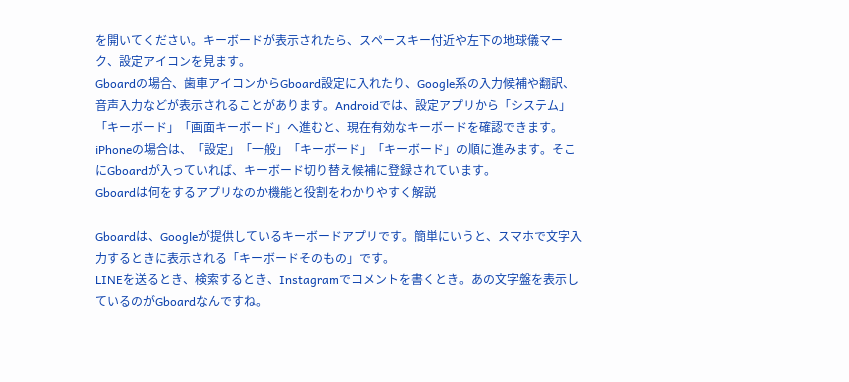を開いてください。キーボードが表示されたら、スペースキー付近や左下の地球儀マーク、設定アイコンを見ます。
Gboardの場合、歯車アイコンからGboard設定に入れたり、Google系の入力候補や翻訳、音声入力などが表示されることがあります。Androidでは、設定アプリから「システム」「キーボード」「画面キーボード」へ進むと、現在有効なキーボードを確認できます。
iPhoneの場合は、「設定」「一般」「キーボード」「キーボード」の順に進みます。そこにGboardが入っていれば、キーボード切り替え候補に登録されています。
Gboardは何をするアプリなのか機能と役割をわかりやすく解説

Gboardは、Googleが提供しているキーボードアプリです。簡単にいうと、スマホで文字入力するときに表示される「キーボードそのもの」です。
LINEを送るとき、検索するとき、Instagramでコメントを書くとき。あの文字盤を表示しているのがGboardなんですね。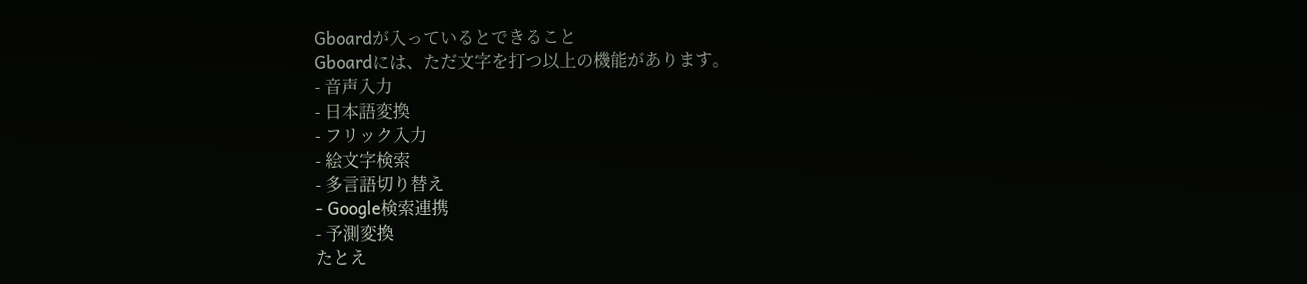Gboardが入っているとできること
Gboardには、ただ文字を打つ以上の機能があります。
- 音声入力
- 日本語変換
- フリック入力
- 絵文字検索
- 多言語切り替え
- Google検索連携
- 予測変換
たとえ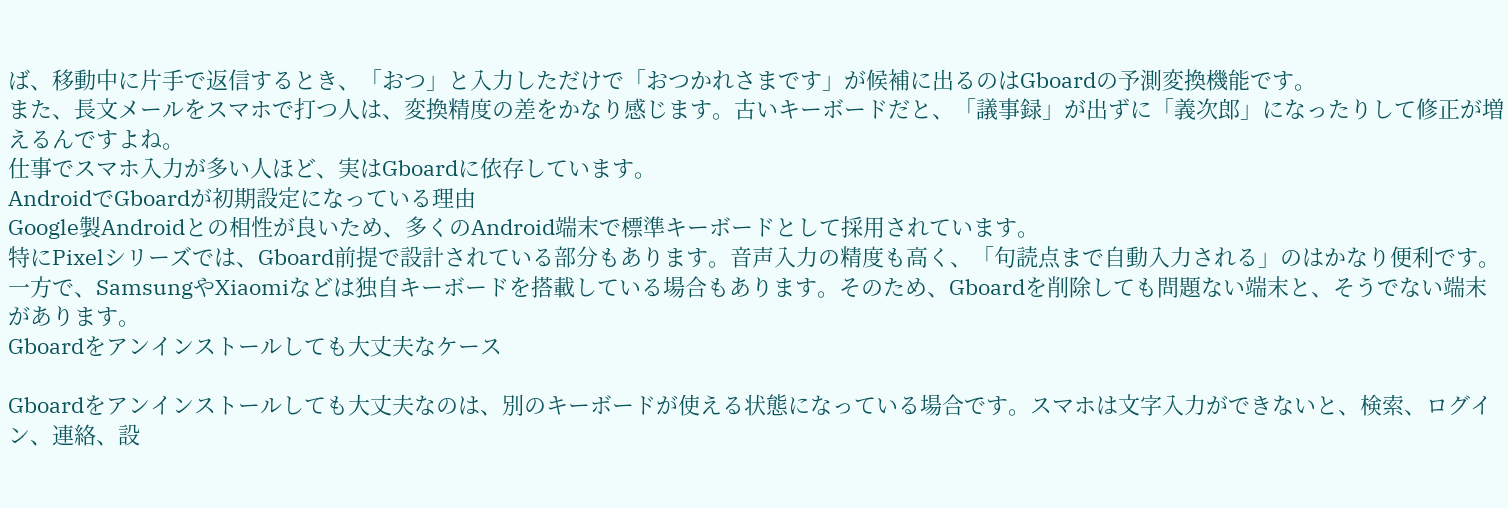ば、移動中に片手で返信するとき、「おつ」と入力しただけで「おつかれさまです」が候補に出るのはGboardの予測変換機能です。
また、長文メールをスマホで打つ人は、変換精度の差をかなり感じます。古いキーボードだと、「議事録」が出ずに「義次郎」になったりして修正が増えるんですよね。
仕事でスマホ入力が多い人ほど、実はGboardに依存しています。
AndroidでGboardが初期設定になっている理由
Google製Androidとの相性が良いため、多くのAndroid端末で標準キーボードとして採用されています。
特にPixelシリーズでは、Gboard前提で設計されている部分もあります。音声入力の精度も高く、「句読点まで自動入力される」のはかなり便利です。
一方で、SamsungやXiaomiなどは独自キーボードを搭載している場合もあります。そのため、Gboardを削除しても問題ない端末と、そうでない端末があります。
Gboardをアンインストールしても大丈夫なケース

Gboardをアンインストールしても大丈夫なのは、別のキーボードが使える状態になっている場合です。スマホは文字入力ができないと、検索、ログイン、連絡、設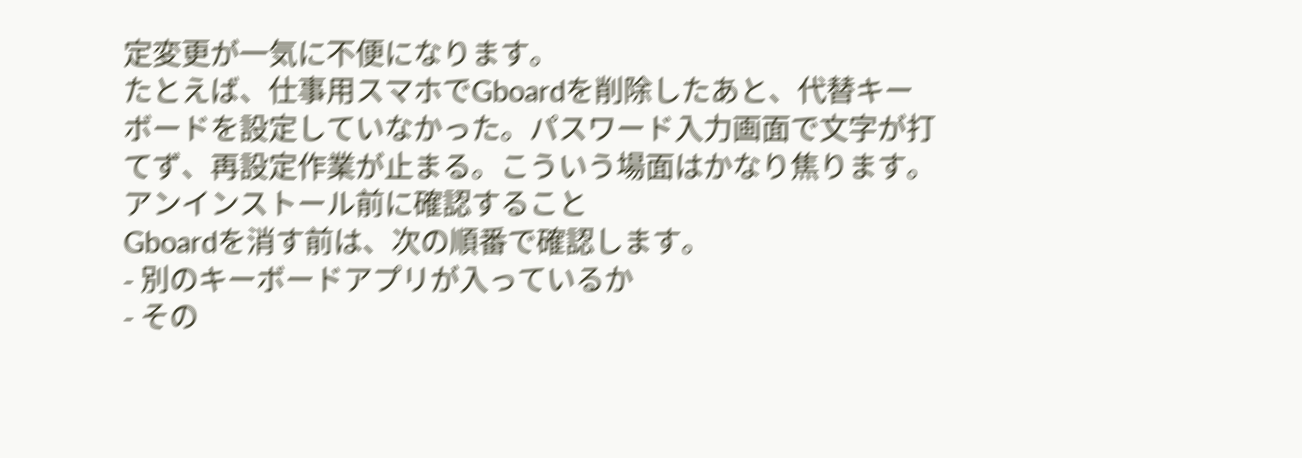定変更が一気に不便になります。
たとえば、仕事用スマホでGboardを削除したあと、代替キーボードを設定していなかった。パスワード入力画面で文字が打てず、再設定作業が止まる。こういう場面はかなり焦ります。
アンインストール前に確認すること
Gboardを消す前は、次の順番で確認します。
- 別のキーボードアプリが入っているか
- その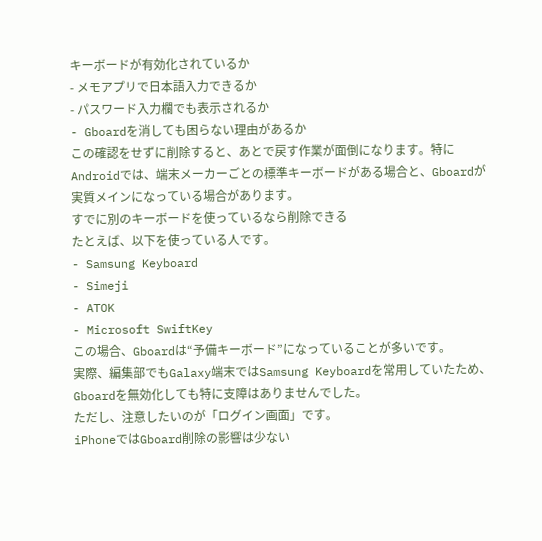キーボードが有効化されているか
- メモアプリで日本語入力できるか
- パスワード入力欄でも表示されるか
- Gboardを消しても困らない理由があるか
この確認をせずに削除すると、あとで戻す作業が面倒になります。特にAndroidでは、端末メーカーごとの標準キーボードがある場合と、Gboardが実質メインになっている場合があります。
すでに別のキーボードを使っているなら削除できる
たとえば、以下を使っている人です。
- Samsung Keyboard
- Simeji
- ATOK
- Microsoft SwiftKey
この場合、Gboardは“予備キーボード”になっていることが多いです。
実際、編集部でもGalaxy端末ではSamsung Keyboardを常用していたため、Gboardを無効化しても特に支障はありませんでした。
ただし、注意したいのが「ログイン画面」です。
iPhoneではGboard削除の影響は少ない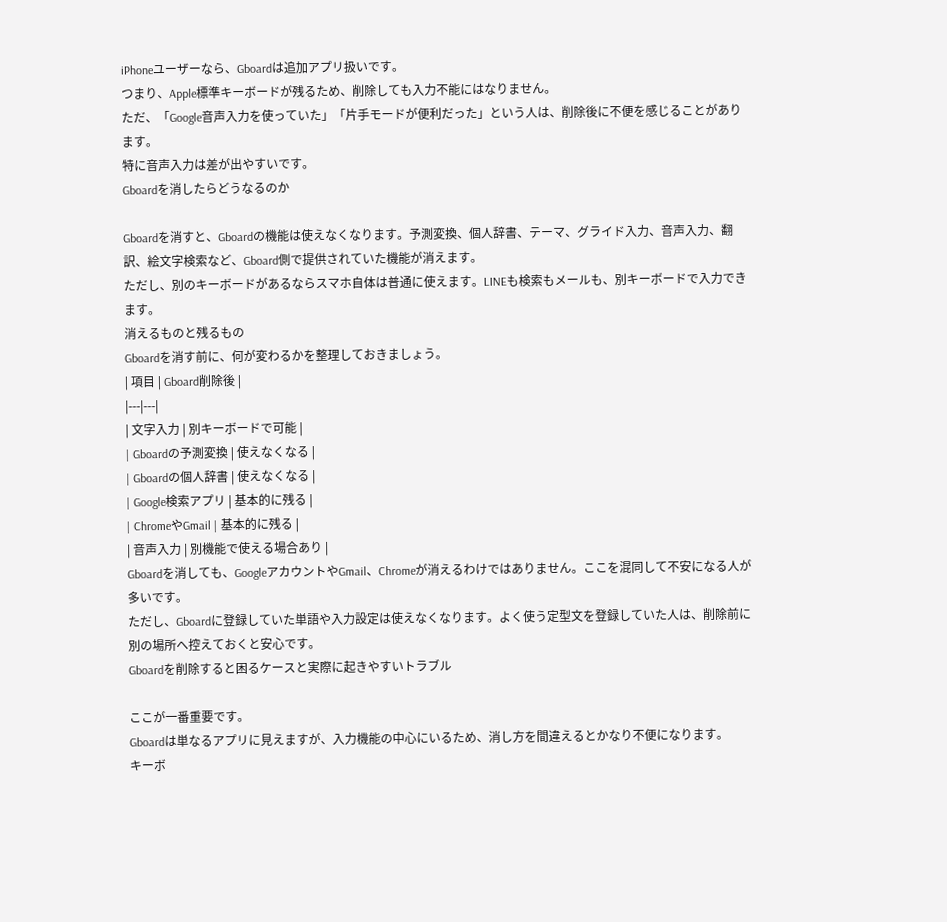iPhoneユーザーなら、Gboardは追加アプリ扱いです。
つまり、Apple標準キーボードが残るため、削除しても入力不能にはなりません。
ただ、「Google音声入力を使っていた」「片手モードが便利だった」という人は、削除後に不便を感じることがあります。
特に音声入力は差が出やすいです。
Gboardを消したらどうなるのか

Gboardを消すと、Gboardの機能は使えなくなります。予測変換、個人辞書、テーマ、グライド入力、音声入力、翻訳、絵文字検索など、Gboard側で提供されていた機能が消えます。
ただし、別のキーボードがあるならスマホ自体は普通に使えます。LINEも検索もメールも、別キーボードで入力できます。
消えるものと残るもの
Gboardを消す前に、何が変わるかを整理しておきましょう。
| 項目 | Gboard削除後 |
|---|---|
| 文字入力 | 別キーボードで可能 |
| Gboardの予測変換 | 使えなくなる |
| Gboardの個人辞書 | 使えなくなる |
| Google検索アプリ | 基本的に残る |
| ChromeやGmail | 基本的に残る |
| 音声入力 | 別機能で使える場合あり |
Gboardを消しても、GoogleアカウントやGmail、Chromeが消えるわけではありません。ここを混同して不安になる人が多いです。
ただし、Gboardに登録していた単語や入力設定は使えなくなります。よく使う定型文を登録していた人は、削除前に別の場所へ控えておくと安心です。
Gboardを削除すると困るケースと実際に起きやすいトラブル

ここが一番重要です。
Gboardは単なるアプリに見えますが、入力機能の中心にいるため、消し方を間違えるとかなり不便になります。
キーボ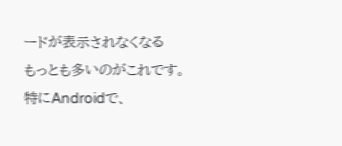ードが表示されなくなる
もっとも多いのがこれです。
特にAndroidで、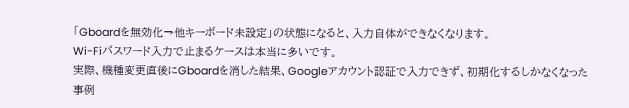「Gboardを無効化→他キーボード未設定」の状態になると、入力自体ができなくなります。
Wi-Fiパスワード入力で止まるケースは本当に多いです。
実際、機種変更直後にGboardを消した結果、Googleアカウント認証で入力できず、初期化するしかなくなった事例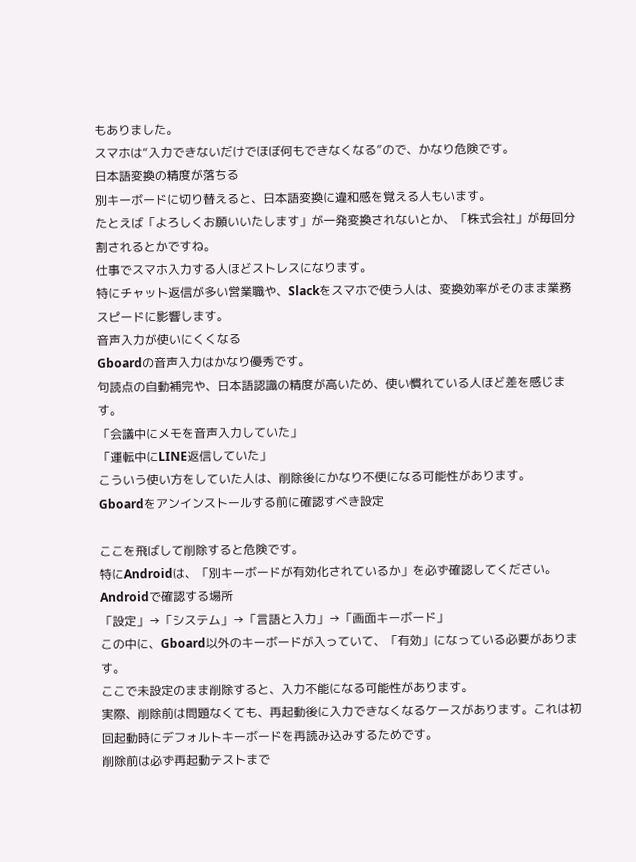もありました。
スマホは“入力できないだけでほぼ何もできなくなる”ので、かなり危険です。
日本語変換の精度が落ちる
別キーボードに切り替えると、日本語変換に違和感を覚える人もいます。
たとえば「よろしくお願いいたします」が一発変換されないとか、「株式会社」が毎回分割されるとかですね。
仕事でスマホ入力する人ほどストレスになります。
特にチャット返信が多い営業職や、Slackをスマホで使う人は、変換効率がそのまま業務スピードに影響します。
音声入力が使いにくくなる
Gboardの音声入力はかなり優秀です。
句読点の自動補完や、日本語認識の精度が高いため、使い慣れている人ほど差を感じます。
「会議中にメモを音声入力していた」
「運転中にLINE返信していた」
こういう使い方をしていた人は、削除後にかなり不便になる可能性があります。
Gboardをアンインストールする前に確認すべき設定

ここを飛ばして削除すると危険です。
特にAndroidは、「別キーボードが有効化されているか」を必ず確認してください。
Androidで確認する場所
「設定」→「システム」→「言語と入力」→「画面キーボード」
この中に、Gboard以外のキーボードが入っていて、「有効」になっている必要があります。
ここで未設定のまま削除すると、入力不能になる可能性があります。
実際、削除前は問題なくても、再起動後に入力できなくなるケースがあります。これは初回起動時にデフォルトキーボードを再読み込みするためです。
削除前は必ず再起動テストまで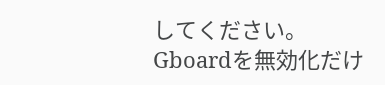してください。
Gboardを無効化だけ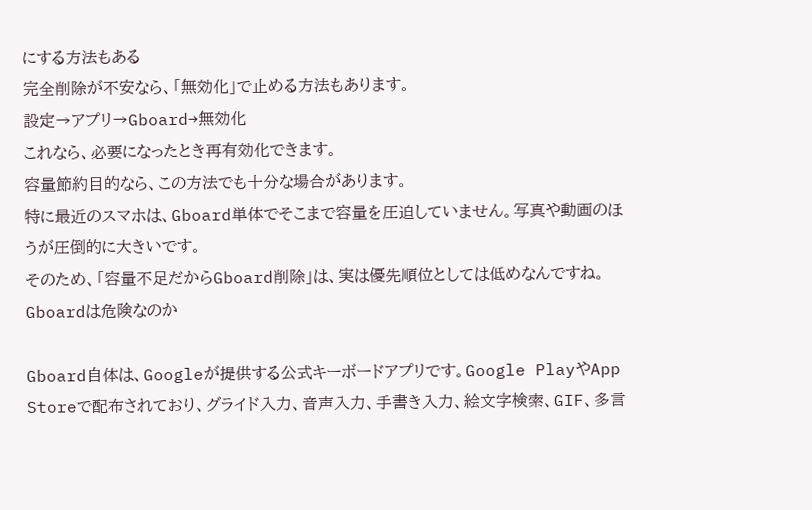にする方法もある
完全削除が不安なら、「無効化」で止める方法もあります。
設定→アプリ→Gboard→無効化
これなら、必要になったとき再有効化できます。
容量節約目的なら、この方法でも十分な場合があります。
特に最近のスマホは、Gboard単体でそこまで容量を圧迫していません。写真や動画のほうが圧倒的に大きいです。
そのため、「容量不足だからGboard削除」は、実は優先順位としては低めなんですね。
Gboardは危険なのか

Gboard自体は、Googleが提供する公式キーボードアプリです。Google PlayやApp Storeで配布されており、グライド入力、音声入力、手書き入力、絵文字検索、GIF、多言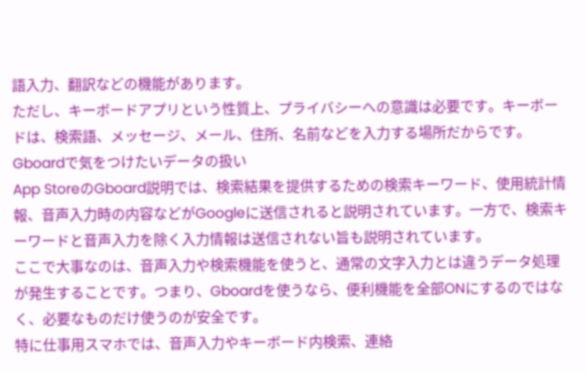語入力、翻訳などの機能があります。
ただし、キーボードアプリという性質上、プライバシーへの意識は必要です。キーボードは、検索語、メッセージ、メール、住所、名前などを入力する場所だからです。
Gboardで気をつけたいデータの扱い
App StoreのGboard説明では、検索結果を提供するための検索キーワード、使用統計情報、音声入力時の内容などがGoogleに送信されると説明されています。一方で、検索キーワードと音声入力を除く入力情報は送信されない旨も説明されています。
ここで大事なのは、音声入力や検索機能を使うと、通常の文字入力とは違うデータ処理が発生することです。つまり、Gboardを使うなら、便利機能を全部ONにするのではなく、必要なものだけ使うのが安全です。
特に仕事用スマホでは、音声入力やキーボード内検索、連絡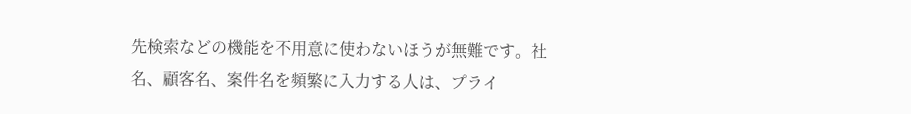先検索などの機能を不用意に使わないほうが無難です。社名、顧客名、案件名を頻繁に入力する人は、プライ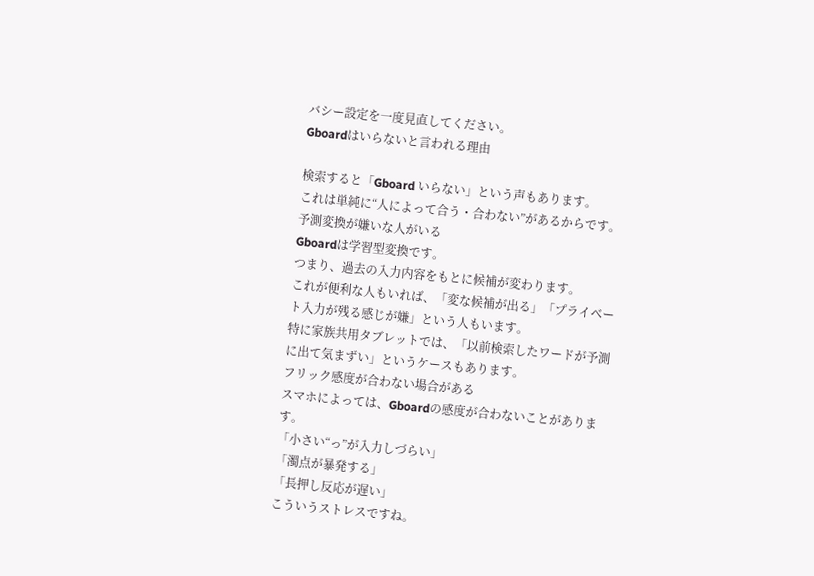バシー設定を一度見直してください。
Gboardはいらないと言われる理由

検索すると「Gboard いらない」という声もあります。
これは単純に“人によって合う・合わない”があるからです。
予測変換が嫌いな人がいる
Gboardは学習型変換です。
つまり、過去の入力内容をもとに候補が変わります。
これが便利な人もいれば、「変な候補が出る」「プライベート入力が残る感じが嫌」という人もいます。
特に家族共用タブレットでは、「以前検索したワードが予測に出て気まずい」というケースもあります。
フリック感度が合わない場合がある
スマホによっては、Gboardの感度が合わないことがあります。
「小さい“っ”が入力しづらい」
「濁点が暴発する」
「長押し反応が遅い」
こういうストレスですね。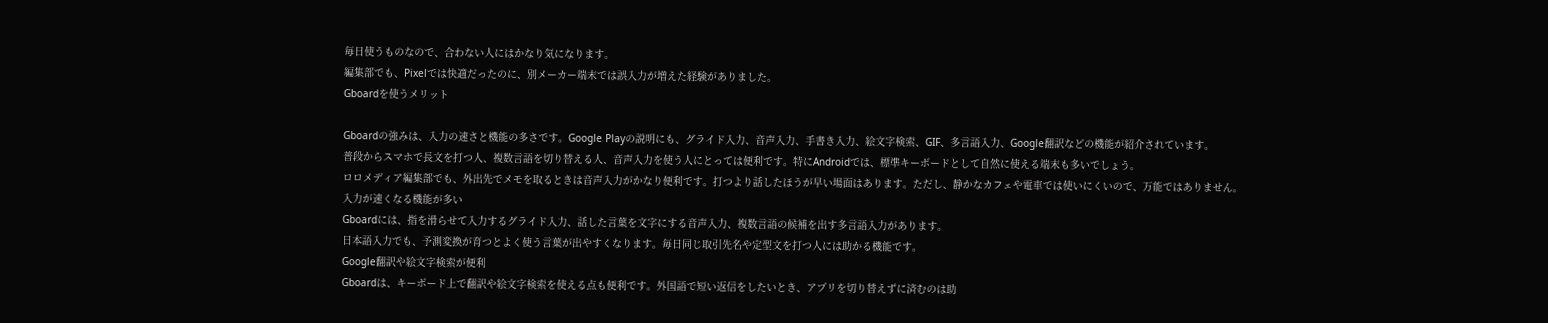毎日使うものなので、合わない人にはかなり気になります。
編集部でも、Pixelでは快適だったのに、別メーカー端末では誤入力が増えた経験がありました。
Gboardを使うメリット

Gboardの強みは、入力の速さと機能の多さです。Google Playの説明にも、グライド入力、音声入力、手書き入力、絵文字検索、GIF、多言語入力、Google翻訳などの機能が紹介されています。
普段からスマホで長文を打つ人、複数言語を切り替える人、音声入力を使う人にとっては便利です。特にAndroidでは、標準キーボードとして自然に使える端末も多いでしょう。
ロロメディア編集部でも、外出先でメモを取るときは音声入力がかなり便利です。打つより話したほうが早い場面はあります。ただし、静かなカフェや電車では使いにくいので、万能ではありません。
入力が速くなる機能が多い
Gboardには、指を滑らせて入力するグライド入力、話した言葉を文字にする音声入力、複数言語の候補を出す多言語入力があります。
日本語入力でも、予測変換が育つとよく使う言葉が出やすくなります。毎日同じ取引先名や定型文を打つ人には助かる機能です。
Google翻訳や絵文字検索が便利
Gboardは、キーボード上で翻訳や絵文字検索を使える点も便利です。外国語で短い返信をしたいとき、アプリを切り替えずに済むのは助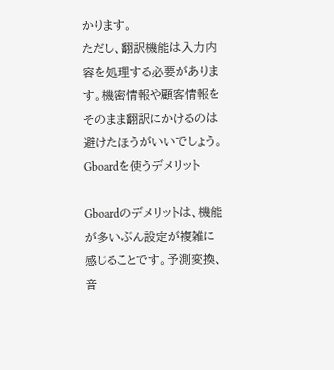かります。
ただし、翻訳機能は入力内容を処理する必要があります。機密情報や顧客情報をそのまま翻訳にかけるのは避けたほうがいいでしょう。
Gboardを使うデメリット

Gboardのデメリットは、機能が多いぶん設定が複雑に感じることです。予測変換、音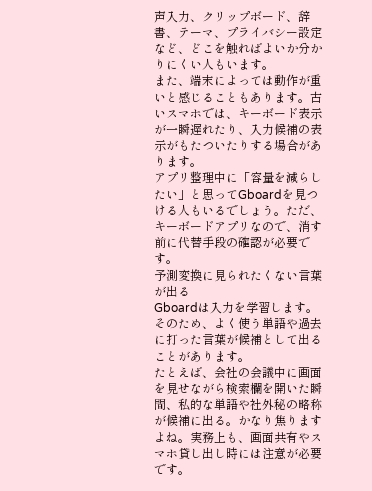声入力、クリップボード、辞書、テーマ、プライバシー設定など、どこを触ればよいか分かりにくい人もいます。
また、端末によっては動作が重いと感じることもあります。古いスマホでは、キーボード表示が一瞬遅れたり、入力候補の表示がもたついたりする場合があります。
アプリ整理中に「容量を減らしたい」と思ってGboardを見つける人もいるでしょう。ただ、キーボードアプリなので、消す前に代替手段の確認が必要です。
予測変換に見られたくない言葉が出る
Gboardは入力を学習します。そのため、よく使う単語や過去に打った言葉が候補として出ることがあります。
たとえば、会社の会議中に画面を見せながら検索欄を開いた瞬間、私的な単語や社外秘の略称が候補に出る。かなり焦りますよね。実務上も、画面共有やスマホ貸し出し時には注意が必要です。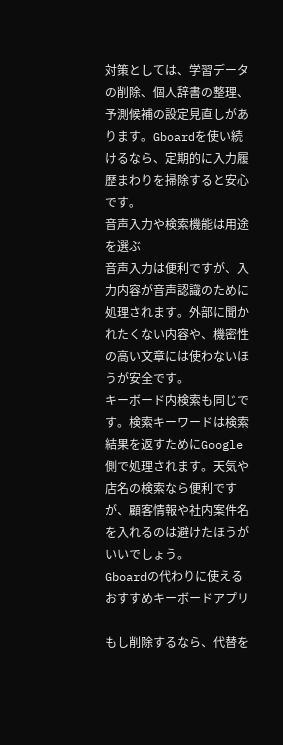対策としては、学習データの削除、個人辞書の整理、予測候補の設定見直しがあります。Gboardを使い続けるなら、定期的に入力履歴まわりを掃除すると安心です。
音声入力や検索機能は用途を選ぶ
音声入力は便利ですが、入力内容が音声認識のために処理されます。外部に聞かれたくない内容や、機密性の高い文章には使わないほうが安全です。
キーボード内検索も同じです。検索キーワードは検索結果を返すためにGoogle側で処理されます。天気や店名の検索なら便利ですが、顧客情報や社内案件名を入れるのは避けたほうがいいでしょう。
Gboardの代わりに使えるおすすめキーボードアプリ

もし削除するなら、代替を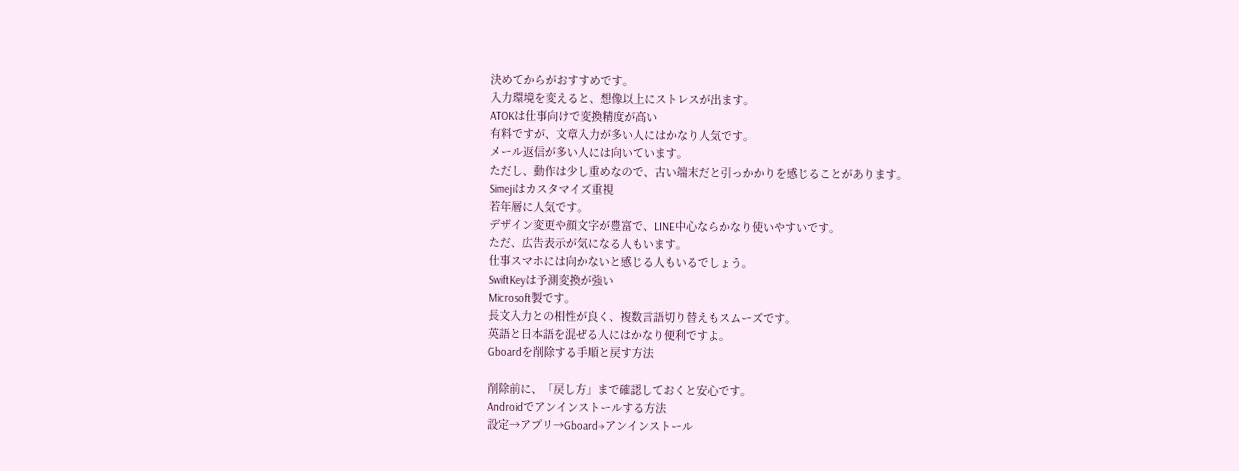決めてからがおすすめです。
入力環境を変えると、想像以上にストレスが出ます。
ATOKは仕事向けで変換精度が高い
有料ですが、文章入力が多い人にはかなり人気です。
メール返信が多い人には向いています。
ただし、動作は少し重めなので、古い端末だと引っかかりを感じることがあります。
Simejiはカスタマイズ重視
若年層に人気です。
デザイン変更や顔文字が豊富で、LINE中心ならかなり使いやすいです。
ただ、広告表示が気になる人もいます。
仕事スマホには向かないと感じる人もいるでしょう。
SwiftKeyは予測変換が強い
Microsoft製です。
長文入力との相性が良く、複数言語切り替えもスムーズです。
英語と日本語を混ぜる人にはかなり便利ですよ。
Gboardを削除する手順と戻す方法

削除前に、「戻し方」まで確認しておくと安心です。
Androidでアンインストールする方法
設定→アプリ→Gboard→アンインストール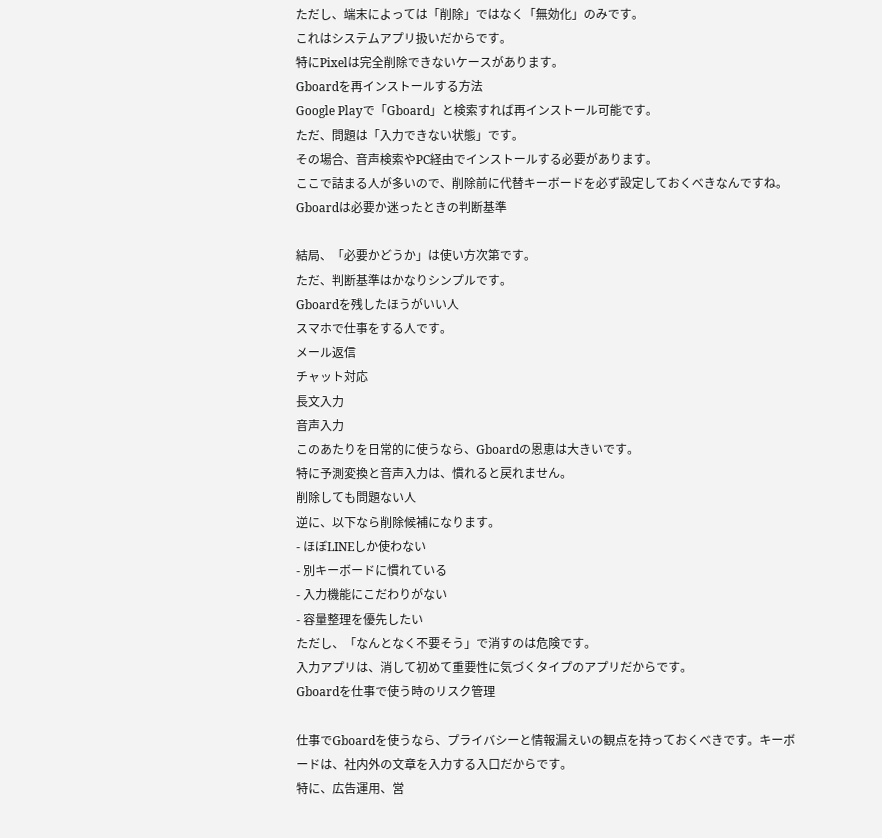ただし、端末によっては「削除」ではなく「無効化」のみです。
これはシステムアプリ扱いだからです。
特にPixelは完全削除できないケースがあります。
Gboardを再インストールする方法
Google Playで「Gboard」と検索すれば再インストール可能です。
ただ、問題は「入力できない状態」です。
その場合、音声検索やPC経由でインストールする必要があります。
ここで詰まる人が多いので、削除前に代替キーボードを必ず設定しておくべきなんですね。
Gboardは必要か迷ったときの判断基準

結局、「必要かどうか」は使い方次第です。
ただ、判断基準はかなりシンプルです。
Gboardを残したほうがいい人
スマホで仕事をする人です。
メール返信
チャット対応
長文入力
音声入力
このあたりを日常的に使うなら、Gboardの恩恵は大きいです。
特に予測変換と音声入力は、慣れると戻れません。
削除しても問題ない人
逆に、以下なら削除候補になります。
- ほぼLINEしか使わない
- 別キーボードに慣れている
- 入力機能にこだわりがない
- 容量整理を優先したい
ただし、「なんとなく不要そう」で消すのは危険です。
入力アプリは、消して初めて重要性に気づくタイプのアプリだからです。
Gboardを仕事で使う時のリスク管理

仕事でGboardを使うなら、プライバシーと情報漏えいの観点を持っておくべきです。キーボードは、社内外の文章を入力する入口だからです。
特に、広告運用、営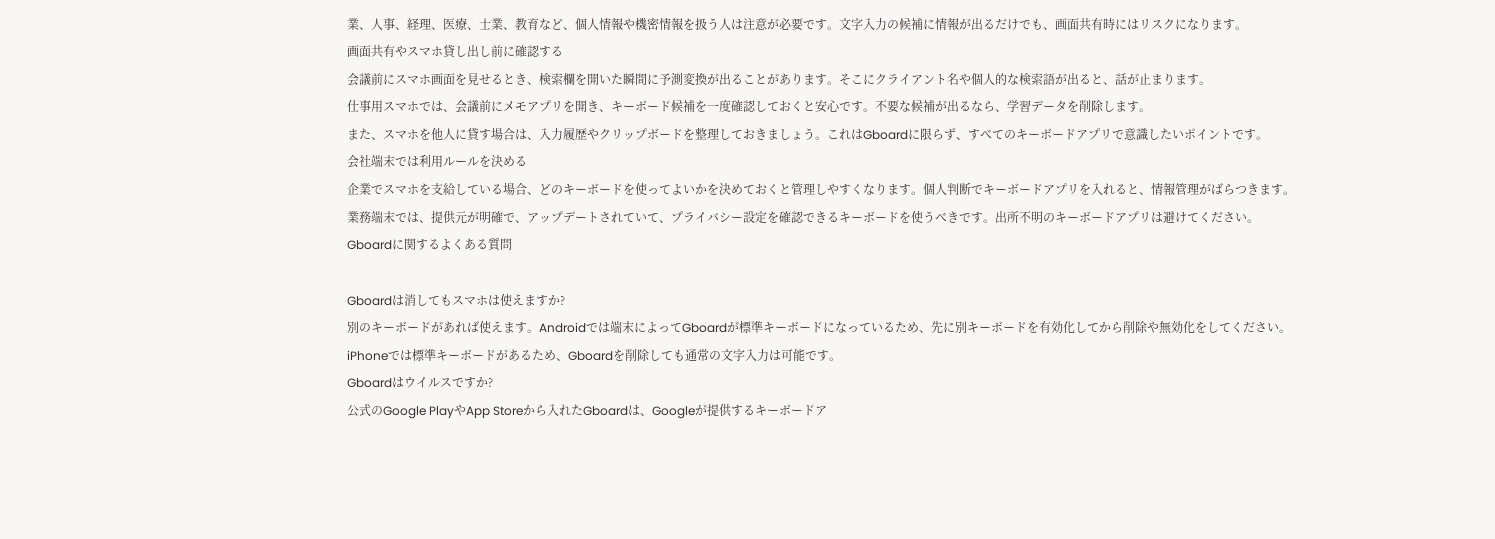業、人事、経理、医療、士業、教育など、個人情報や機密情報を扱う人は注意が必要です。文字入力の候補に情報が出るだけでも、画面共有時にはリスクになります。
画面共有やスマホ貸し出し前に確認する
会議前にスマホ画面を見せるとき、検索欄を開いた瞬間に予測変換が出ることがあります。そこにクライアント名や個人的な検索語が出ると、話が止まります。
仕事用スマホでは、会議前にメモアプリを開き、キーボード候補を一度確認しておくと安心です。不要な候補が出るなら、学習データを削除します。
また、スマホを他人に貸す場合は、入力履歴やクリップボードを整理しておきましょう。これはGboardに限らず、すべてのキーボードアプリで意識したいポイントです。
会社端末では利用ルールを決める
企業でスマホを支給している場合、どのキーボードを使ってよいかを決めておくと管理しやすくなります。個人判断でキーボードアプリを入れると、情報管理がばらつきます。
業務端末では、提供元が明確で、アップデートされていて、プライバシー設定を確認できるキーボードを使うべきです。出所不明のキーボードアプリは避けてください。
Gboardに関するよくある質問

Gboardは消してもスマホは使えますか?
別のキーボードがあれば使えます。Androidでは端末によってGboardが標準キーボードになっているため、先に別キーボードを有効化してから削除や無効化をしてください。
iPhoneでは標準キーボードがあるため、Gboardを削除しても通常の文字入力は可能です。
Gboardはウイルスですか?
公式のGoogle PlayやApp Storeから入れたGboardは、Googleが提供するキーボードア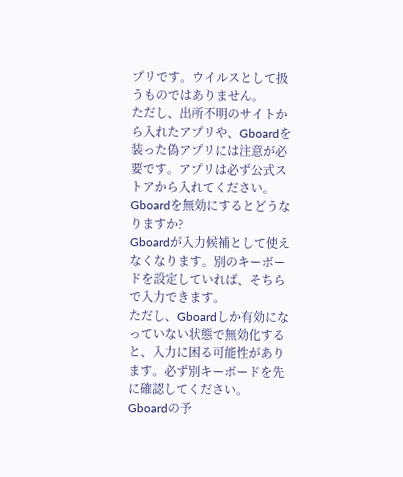プリです。ウイルスとして扱うものではありません。
ただし、出所不明のサイトから入れたアプリや、Gboardを装った偽アプリには注意が必要です。アプリは必ず公式ストアから入れてください。
Gboardを無効にするとどうなりますか?
Gboardが入力候補として使えなくなります。別のキーボードを設定していれば、そちらで入力できます。
ただし、Gboardしか有効になっていない状態で無効化すると、入力に困る可能性があります。必ず別キーボードを先に確認してください。
Gboardの予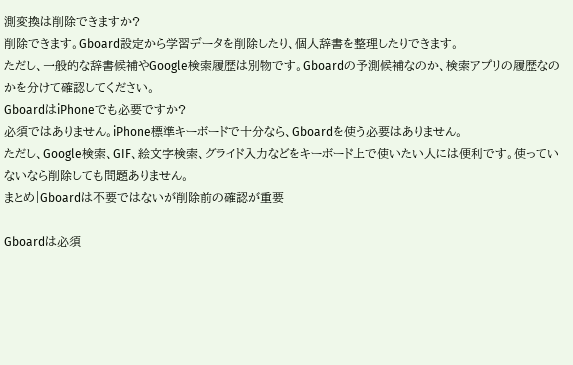測変換は削除できますか?
削除できます。Gboard設定から学習データを削除したり、個人辞書を整理したりできます。
ただし、一般的な辞書候補やGoogle検索履歴は別物です。Gboardの予測候補なのか、検索アプリの履歴なのかを分けて確認してください。
GboardはiPhoneでも必要ですか?
必須ではありません。iPhone標準キーボードで十分なら、Gboardを使う必要はありません。
ただし、Google検索、GIF、絵文字検索、グライド入力などをキーボード上で使いたい人には便利です。使っていないなら削除しても問題ありません。
まとめ|Gboardは不要ではないが削除前の確認が重要

Gboardは必須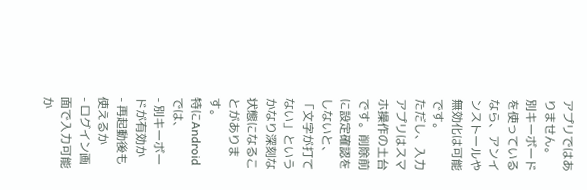アプリではありません。
別キーボードを使っているなら、アンインストールや無効化は可能です。
ただし、入力アプリはスマホ操作の土台です。削除前に設定確認をしないと、「文字が打てない」というかなり深刻な状態になることがあります。
特にAndroidでは、
- 別キーボードが有効か
- 再起動後も使えるか
- ログイン画面で入力可能か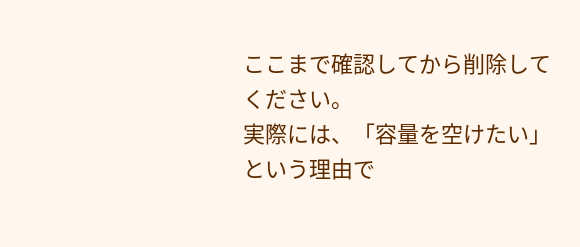ここまで確認してから削除してください。
実際には、「容量を空けたい」という理由で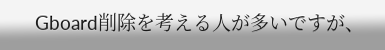Gboard削除を考える人が多いですが、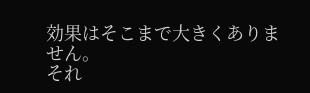効果はそこまで大きくありません。
それ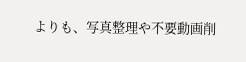よりも、写真整理や不要動画削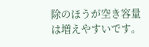除のほうが空き容量は増えやすいです。